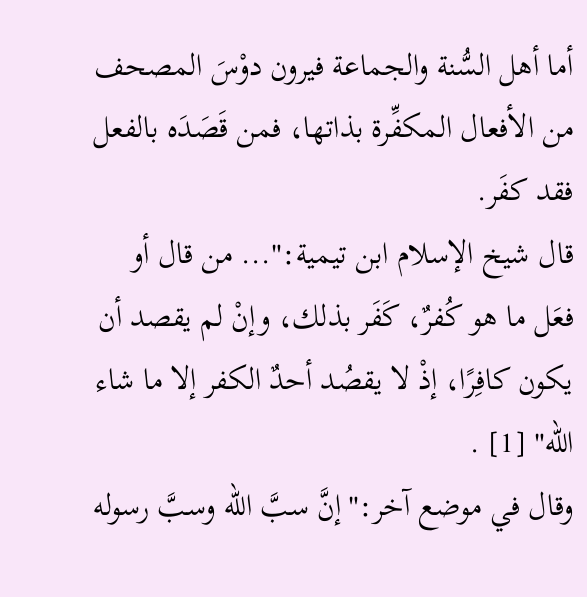أما أهل السُّنة والجماعة فيرون دوْسَ المصحف من الأفعال المكفِّرة بذاتها، فمن قَصَدَه بالفعل فقد كفَر.
قال شيخ الإسلام ابن تيمية:"... من قال أو فعَل ما هو كُفرٌ، كَفَر بذلك، وإنْ لم يقصد أن يكون كافِرًا، إذْ لا يقصُد أحدٌ الكفر إلا ما شاء الله" [1] .
وقال في موضع آخر:"إنَّ سبَّ الله وسبَّ رسوله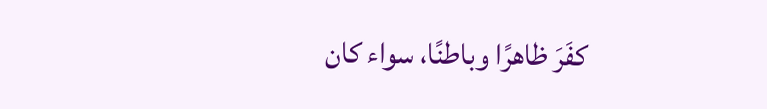كفَرَ ظاهرًا وباطنًا، سواء كان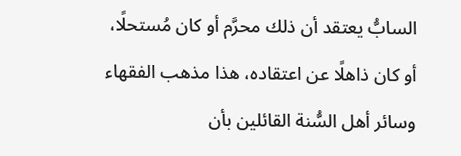السابُّ يعتقد أن ذلك محرَّم أو كان مُستحلًا، أو كان ذاهلًا عن اعتقاده، هذا مذهب الفقهاء وسائر أهل السُّنة القائلين بأن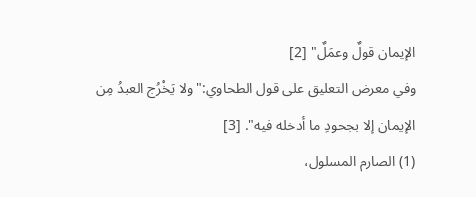الإيمان قولٌ وعمَلٌ" [2]
وفي معرض التعليق على قول الطحاوي:"ولا يَخْرُج العبدُ مِن الإيمان إلا بجحودِ ما أدخله فيه". [3]
(1) الصارم المسلول،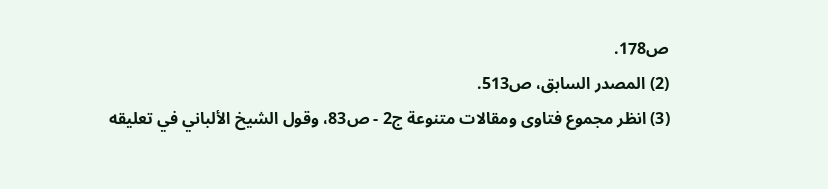ص178.
(2) المصدر السابق، ص513.
(3) انظر مجموع فتاوى ومقالات متنوعة ج2 - ص83، وقول الشيخ الألباني في تعليقه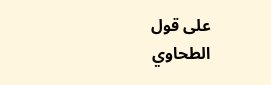على قول الطحاوي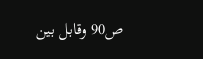ص90 وقابل بين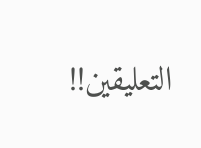التعليقين!!